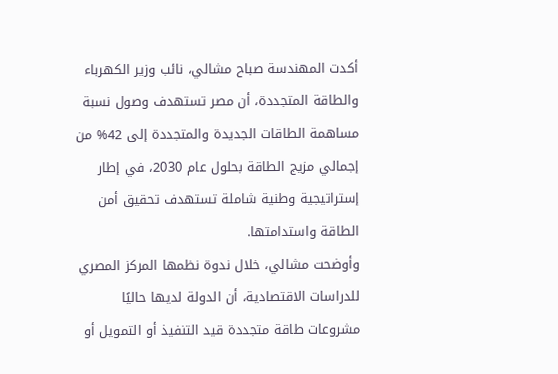أكدت المهندسة صباح مشالي، نائب وزير الكهرباء والطاقة المتجددة، أن مصر تستهدف وصول نسبة مساهمة الطاقات الجديدة والمتجددة إلى 42% من إجمالي مزيج الطاقة بحلول عام 2030، في إطار إستراتيجية وطنية شاملة تستهدف تحقيق أمن الطاقة واستدامتها.
وأوضحت مشالي، خلال ندوة نظمها المركز المصري للدراسات الاقتصادية، أن الدولة لديها حاليًا مشروعات طاقة متجددة قيد التنفيذ أو التمويل أو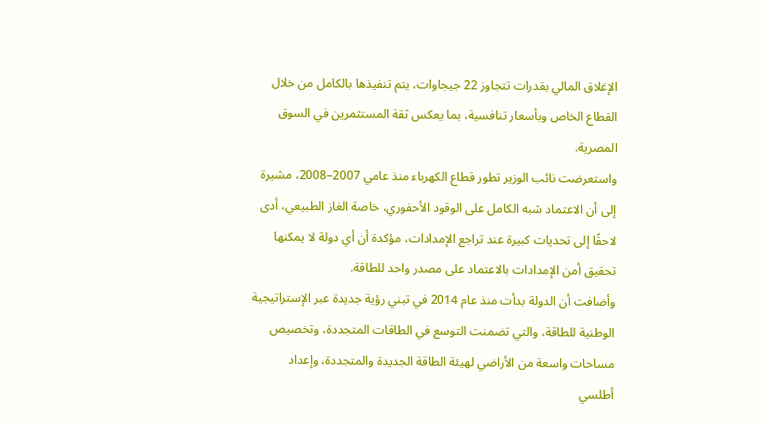الإغلاق المالي بقدرات تتجاوز 22 جيجاوات، يتم تنفيذها بالكامل من خلال القطاع الخاص وبأسعار تنافسية، بما يعكس ثقة المستثمرين في السوق المصرية.
واستعرضت نائب الوزير تطور قطاع الكهرباء منذ عامي 2007–2008، مشيرة إلى أن الاعتماد شبه الكامل على الوقود الأحفوري، خاصة الغاز الطبيعي، أدى لاحقًا إلى تحديات كبيرة عند تراجع الإمدادات، مؤكدة أن أي دولة لا يمكنها تحقيق أمن الإمدادات بالاعتماد على مصدر واحد للطاقة.
وأضافت أن الدولة بدأت منذ عام 2014 في تبني رؤية جديدة عبر الإستراتيجية الوطنية للطاقة، والتي تضمنت التوسع في الطاقات المتجددة، وتخصيص مساحات واسعة من الأراضي لهيئة الطاقة الجديدة والمتجددة، وإعداد أطلسي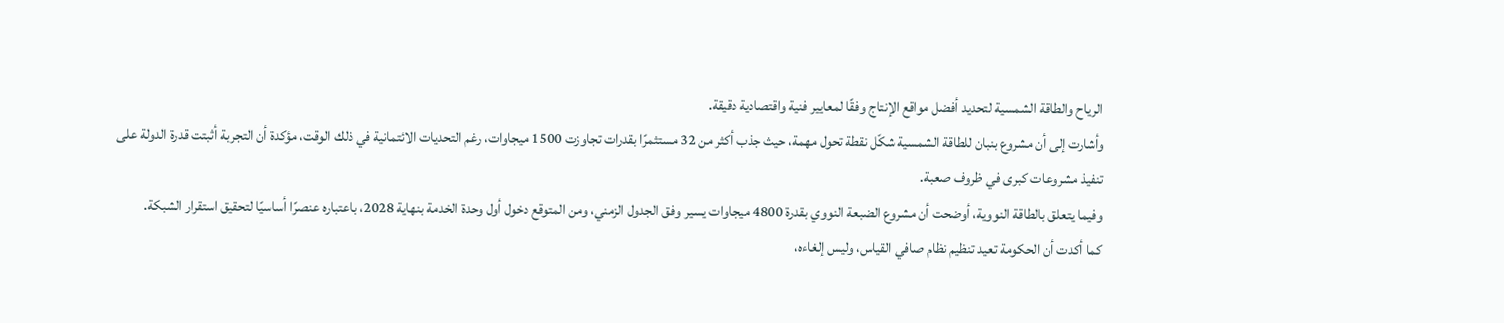الرياح والطاقة الشمسية لتحديد أفضل مواقع الإنتاج وفقًا لمعايير فنية واقتصادية دقيقة.
وأشارت إلى أن مشروع بنبان للطاقة الشمسية شكّل نقطة تحول مهمة، حيث جذب أكثر من 32 مستثمرًا بقدرات تجاوزت 1500 ميجاوات، رغم التحديات الائتمانية في ذلك الوقت، مؤكدة أن التجربة أثبتت قدرة الدولة على تنفيذ مشروعات كبرى في ظروف صعبة.
وفيما يتعلق بالطاقة النووية، أوضحت أن مشروع الضبعة النووي بقدرة 4800 ميجاوات يسير وفق الجدول الزمني، ومن المتوقع دخول أول وحدة الخدمة بنهاية 2028، باعتباره عنصرًا أساسيًا لتحقيق استقرار الشبكة.
كما أكدت أن الحكومة تعيد تنظيم نظام صافي القياس، وليس إلغاءه،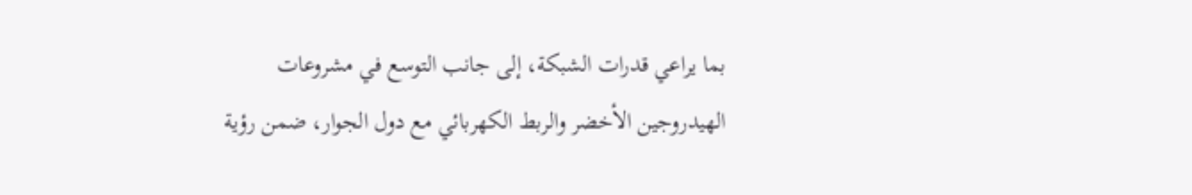بما يراعي قدرات الشبكة، إلى جانب التوسع في مشروعات الهيدروجين الأخضر والربط الكهربائي مع دول الجوار، ضمن رؤية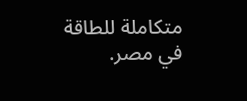متكاملة للطاقة في مصر.